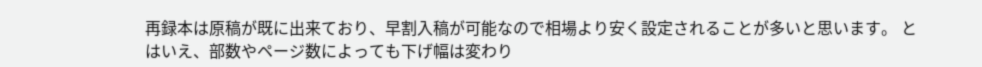再録本は原稿が既に出来ており、早割入稿が可能なので相場より安く設定されることが多いと思います。 とはいえ、部数やページ数によっても下げ幅は変わり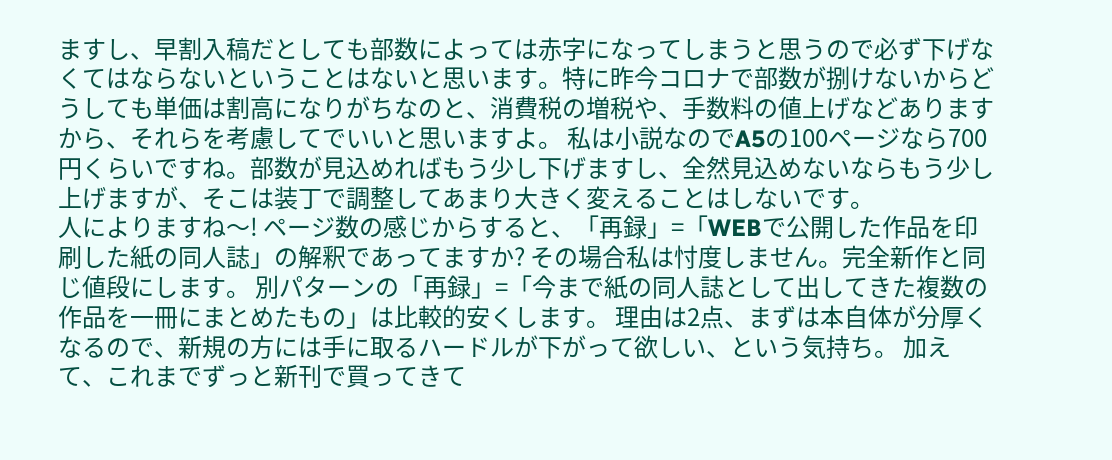ますし、早割入稿だとしても部数によっては赤字になってしまうと思うので必ず下げなくてはならないということはないと思います。特に昨今コロナで部数が捌けないからどうしても単価は割高になりがちなのと、消費税の増税や、手数料の値上げなどありますから、それらを考慮してでいいと思いますよ。 私は小説なのでA5の100ページなら700円くらいですね。部数が見込めればもう少し下げますし、全然見込めないならもう少し上げますが、そこは装丁で調整してあまり大きく変えることはしないです。
人によりますね〜! ページ数の感じからすると、「再録」=「WEBで公開した作品を印刷した紙の同人誌」の解釈であってますか? その場合私は忖度しません。完全新作と同じ値段にします。 別パターンの「再録」=「今まで紙の同人誌として出してきた複数の作品を一冊にまとめたもの」は比較的安くします。 理由は2点、まずは本自体が分厚くなるので、新規の方には手に取るハードルが下がって欲しい、という気持ち。 加えて、これまでずっと新刊で買ってきて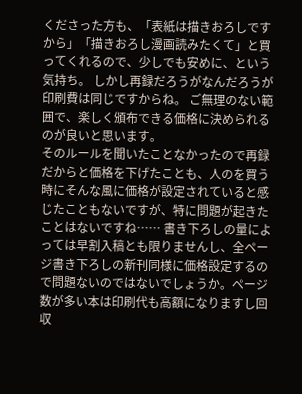くださった方も、「表紙は描きおろしですから」「描きおろし漫画読みたくて」と買ってくれるので、少しでも安めに、という気持ち。 しかし再録だろうがなんだろうが印刷費は同じですからね。 ご無理のない範囲で、楽しく頒布できる価格に決められるのが良いと思います。
そのルールを聞いたことなかったので再録だからと価格を下げたことも、人のを買う時にそんな風に価格が設定されていると感じたこともないですが、特に問題が起きたことはないですね…… 書き下ろしの量によっては早割入稿とも限りませんし、全ページ書き下ろしの新刊同様に価格設定するので問題ないのではないでしょうか。ページ数が多い本は印刷代も高額になりますし回収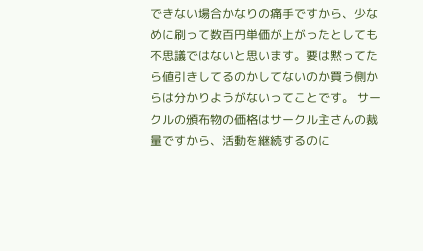できない場合かなりの痛手ですから、少なめに刷って数百円単価が上がったとしても不思議ではないと思います。要は黙ってたら値引きしてるのかしてないのか買う側からは分かりようがないってことです。 サークルの頒布物の価格はサークル主さんの裁量ですから、活動を継続するのに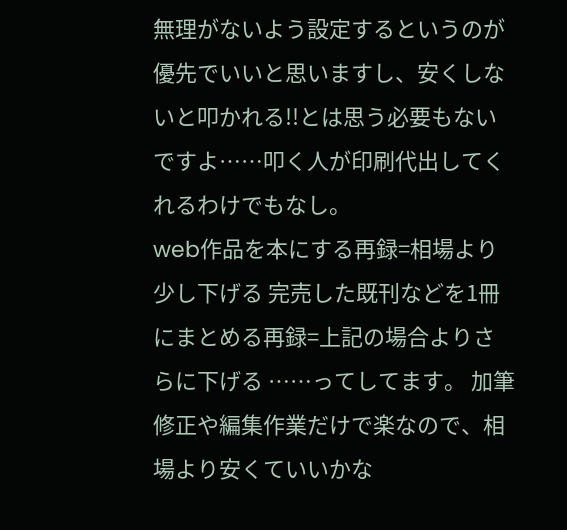無理がないよう設定するというのが優先でいいと思いますし、安くしないと叩かれる!!とは思う必要もないですよ……叩く人が印刷代出してくれるわけでもなし。
web作品を本にする再録=相場より少し下げる 完売した既刊などを1冊にまとめる再録=上記の場合よりさらに下げる ……ってしてます。 加筆修正や編集作業だけで楽なので、相場より安くていいかな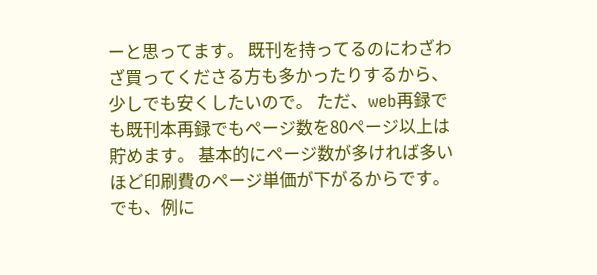ーと思ってます。 既刊を持ってるのにわざわざ買ってくださる方も多かったりするから、少しでも安くしたいので。 ただ、web再録でも既刊本再録でもページ数を80ページ以上は貯めます。 基本的にページ数が多ければ多いほど印刷費のページ単価が下がるからです。 でも、例に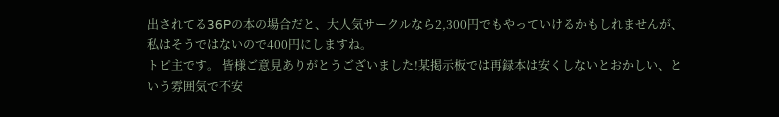出されてる36Pの本の場合だと、大人気サークルなら2,300円でもやっていけるかもしれませんが、私はそうではないので400円にしますね。
トピ主です。 皆様ご意見ありがとうございました!某掲示板では再録本は安くしないとおかしい、という雰囲気で不安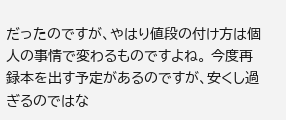だったのですが、やはり値段の付け方は個人の事情で変わるものですよね。 今度再録本を出す予定があるのですが、安くし過ぎるのではな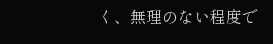く、無理のない程度で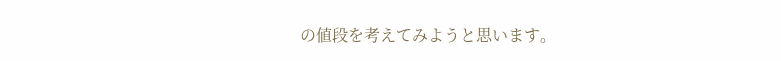の値段を考えてみようと思います。